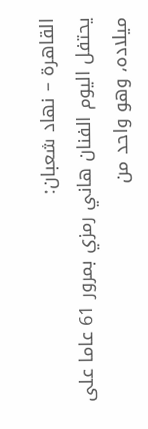القاهرة – نهاد شعبان:
يحتفل اليوم الفنان هاني رمزي بمرور 61 عاما على ميلاده، وهو واحد من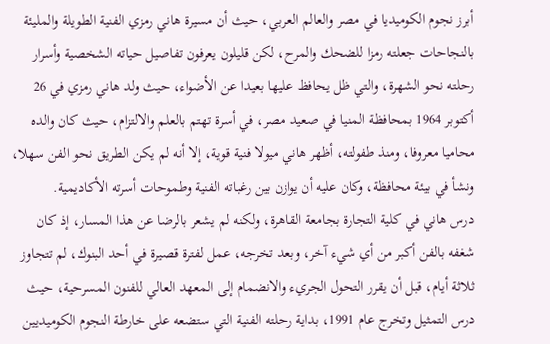أبرز نجوم الكوميديا في مصر والعالم العربي، حيث أن مسيرة هاني رمزي الفنية الطويلة والمليئة بالنجاحات جعلته رمزا للضحك والمرح، لكن قليلون يعرفون تفاصيل حياته الشخصية وأسرار رحلته نحو الشهرة، والتي ظل يحافظ عليها بعيدا عن الأضواء، حيث ولد هاني رمزي في 26 أكتوبر 1964 بمحافظة المنيا في صعيد مصر، في أسرة تهتم بالعلم والالتزام، حيث كان والده محاميا معروفا، ومنذ طفولته، أظهر هاني ميولا فنية قوية، إلا أنه لم يكن الطريق نحو الفن سهلا، ونشأ في بيئة محافظة، وكان عليه أن يوازن بين رغباته الفنية وطموحات أسرته الأكاديمية.
درس هاني في كلية التجارة بجامعة القاهرة، ولكنه لم يشعر بالرضا عن هذا المسار، إذ كان شغفه بالفن أكبر من أي شيء آخر، وبعد تخرجه، عمل لفترة قصيرة في أحد البنوك، لم تتجاوز ثلاثة أيام، قبل أن يقرر التحول الجريء والانضمام إلى المعهد العالي للفنون المسرحية، حيث درس التمثيل وتخرج عام 1991، بداية رحلته الفنية التي ستضعه على خارطة النجوم الكوميديين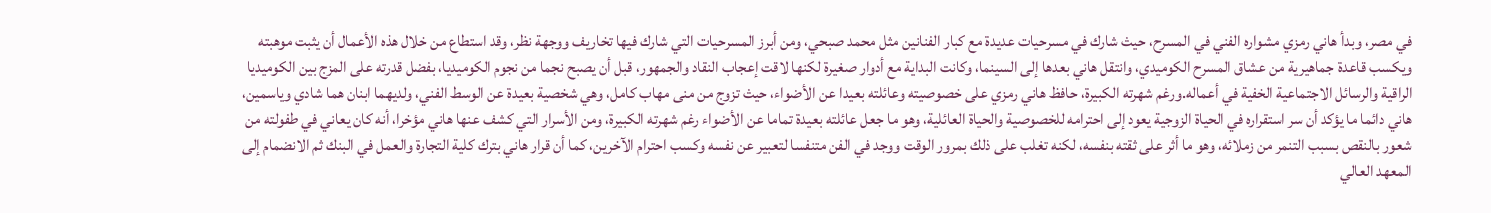في مصر، وبدأ هاني رمزي مشواره الفني في المسرح، حيث شارك في مسرحيات عديدة مع كبار الفنانين مثل محمد صبحي، ومن أبرز المسرحيات التي شارك فيها تخاريف ووجهة نظر، وقد استطاع من خلال هذه الأعمال أن يثبت موهبته ويكسب قاعدة جماهيرية من عشاق المسرح الكوميدي، وانتقل هاني بعدها إلى السينما، وكانت البداية مع أدوار صغيرة لكنها لاقت إعجاب النقاد والجمهور، قبل أن يصبح نجما من نجوم الكوميديا، بفضل قدرته على المزج بين الكوميديا الراقية والرسائل الاجتماعية الخفية في أعماله.ورغم شهرته الكبيرة، حافظ هاني رمزي على خصوصيته وعائلته بعيدا عن الأضواء، حيث تزوج من منى مهاب كامل، وهي شخصية بعيدة عن الوسط الفني، ولديهما ابنان هما شادي وياسمين، هاني دائما ما يؤكد أن سر استقراره في الحياة الزوجية يعود إلى احترامه للخصوصية والحياة العائلية، وهو ما جعل عائلته بعيدة تماما عن الأضواء رغم شهرته الكبيرة، ومن الأسرار التي كشف عنها هاني مؤخرا، أنه كان يعاني في طفولته من شعور بالنقص بسبب التنمر من زملائه، وهو ما أثر على ثقته بنفسه، لكنه تغلب على ذلك بمرور الوقت ووجد في الفن متنفسا لتعبير عن نفسه وكسب احترام الآخرين، كما أن قرار هاني بترك كلية التجارة والعمل في البنك ثم الانضمام إلى المعهد العالي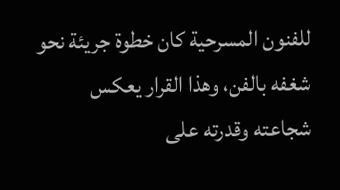للفنون المسرحية كان خطوة جريئة نحو شغفه بالفن، وهذا القرار يعكس شجاعته وقدرته على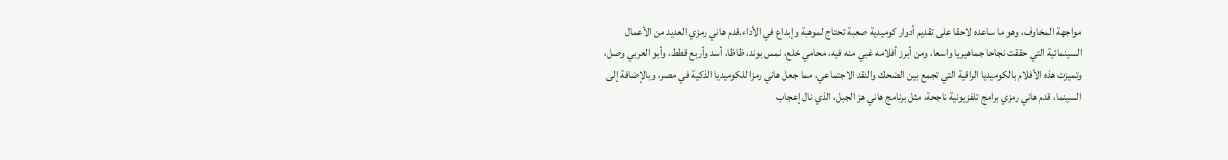مواجهة المخاوف، وهو ما ساعده لاحقا على تقديم أدوار كوميدية صعبة تحتاج لموهبة وإبداع في الأداء.قدم هاني رمزي العديد من الأعمال السينمائية التي حققت نجاحا جماهيريا واسعا، ومن أبرز أفلامه غبي منه فيه، محامي خلع، نمس بوند، ظاظا، أسد وأربع قطط، وأبو العربي وصل، وتميزت هذه الأفلام بالكوميديا الراقية التي تجمع بين الضحك والنقد الاجتماعي، مما جعل هاني رمزا للكوميديا الذكية في مصر، وبالإضافة إلى السينما، قدم هاني رمزي برامج تلفزيونية ناجحة، مثل برنامج هاني هز الجبل، الذي نال إعجاب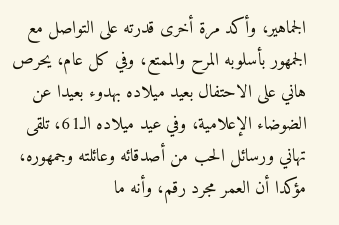الجماهير، وأكد مرة أخرى قدرته على التواصل مع الجمهور بأسلوبه المرح والممتع، وفي كل عام، يحرص هاني على الاحتفال بعيد ميلاده بهدوء بعيدا عن الضوضاء الإعلامية، وفي عيد ميلاده الـ61، تلقى تهاني ورسائل الحب من أصدقائه وعائلته وجمهوره، مؤكدا أن العمر مجرد رقم، وأنه ما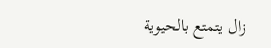زال يتمتع بالحيوية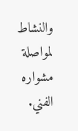والنشاط لمواصلة مشواره الفني.